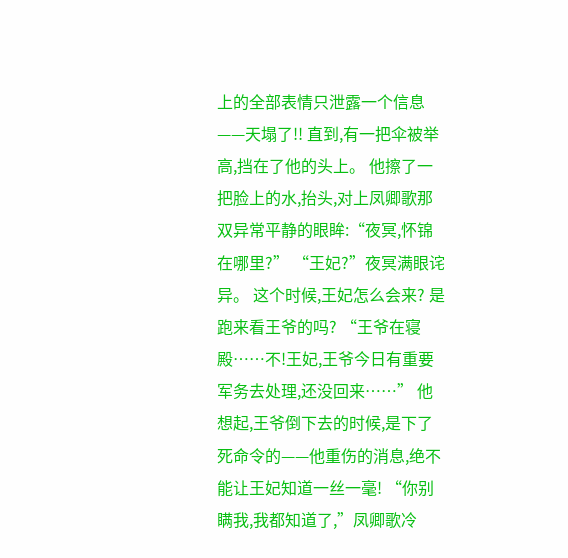上的全部表情只泄露一个信息——天塌了!! 直到,有一把伞被举高,挡在了他的头上。 他擦了一把脸上的水,抬头,对上凤卿歌那双异常平静的眼眸:“夜冥,怀锦在哪里?” “王妃?”夜冥满眼诧异。 这个时候,王妃怎么会来? 是跑来看王爷的吗? “王爷在寝殿……不!王妃,王爷今日有重要军务去处理,还没回来……” 他想起,王爷倒下去的时候,是下了死命令的——他重伤的消息,绝不能让王妃知道一丝一毫! “你别瞒我,我都知道了,”凤卿歌冷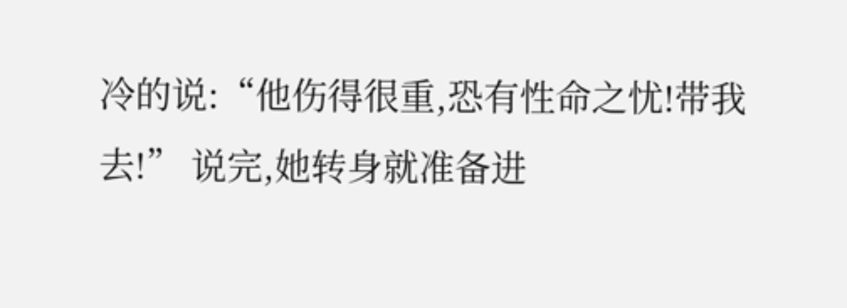冷的说:“他伤得很重,恐有性命之忧!带我去!” 说完,她转身就准备进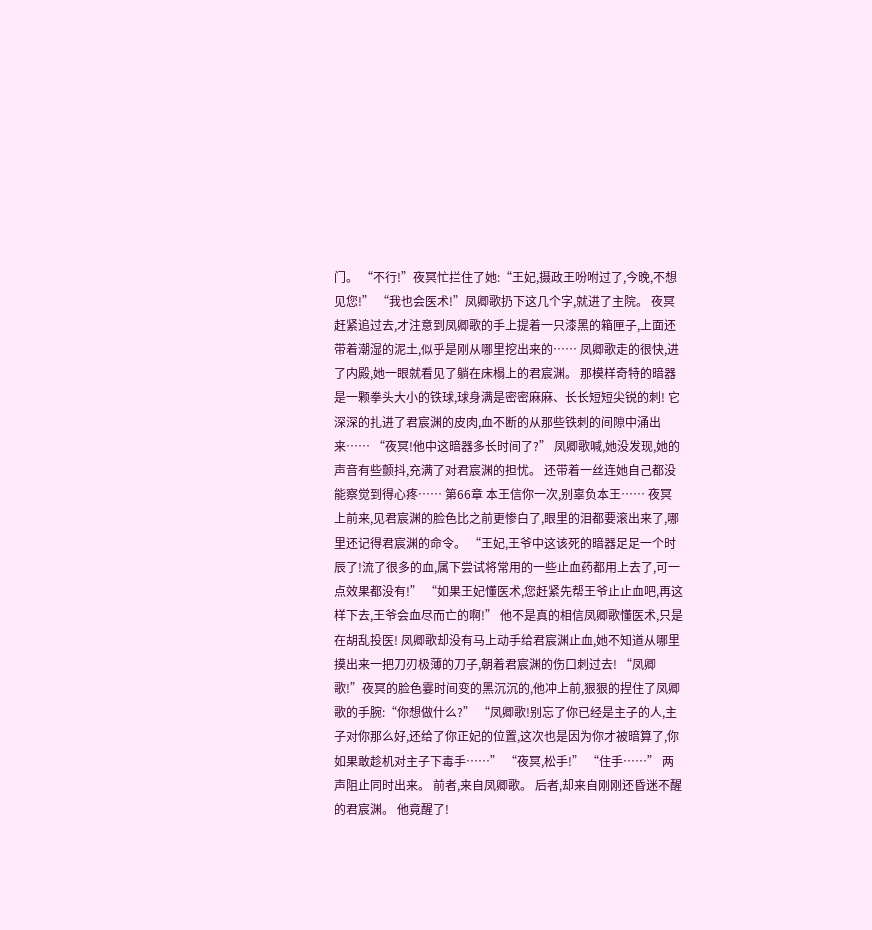门。 “不行!”夜冥忙拦住了她:“王妃,摄政王吩咐过了,今晚,不想见您!” “我也会医术!”凤卿歌扔下这几个字,就进了主院。 夜冥赶紧追过去,才注意到凤卿歌的手上提着一只漆黑的箱匣子,上面还带着潮湿的泥土,似乎是刚从哪里挖出来的…… 凤卿歌走的很快,进了内殿,她一眼就看见了躺在床榻上的君宸渊。 那模样奇特的暗器是一颗拳头大小的铁球,球身满是密密麻麻、长长短短尖锐的刺! 它深深的扎进了君宸渊的皮肉,血不断的从那些铁刺的间隙中涌出来…… “夜冥!他中这暗器多长时间了?” 凤卿歌喊,她没发现,她的声音有些颤抖,充满了对君宸渊的担忧。 还带着一丝连她自己都没能察觉到得心疼…… 第66章 本王信你一次,别辜负本王…… 夜冥上前来,见君宸渊的脸色比之前更惨白了,眼里的泪都要滚出来了,哪里还记得君宸渊的命令。 “王妃,王爷中这该死的暗器足足一个时辰了!流了很多的血,属下尝试将常用的一些止血药都用上去了,可一点效果都没有!” “如果王妃懂医术,您赶紧先帮王爷止止血吧,再这样下去,王爷会血尽而亡的啊!” 他不是真的相信凤卿歌懂医术,只是在胡乱投医! 凤卿歌却没有马上动手给君宸渊止血,她不知道从哪里摸出来一把刀刃极薄的刀子,朝着君宸渊的伤口刺过去! “凤卿歌!”夜冥的脸色霎时间变的黑沉沉的,他冲上前,狠狠的捏住了凤卿歌的手腕:“你想做什么?” “凤卿歌!别忘了你已经是主子的人,主子对你那么好,还给了你正妃的位置,这次也是因为你才被暗算了,你如果敢趁机对主子下毒手……” “夜冥,松手!” “住手……” 两声阻止同时出来。 前者,来自凤卿歌。 后者,却来自刚刚还昏迷不醒的君宸渊。 他竟醒了!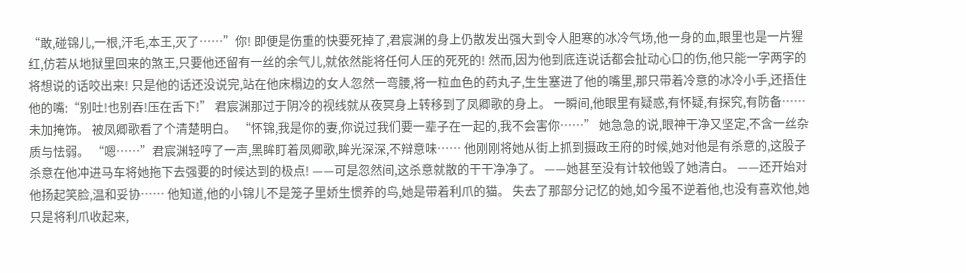“敢,碰锦儿,一根,汗毛,本王,灭了……”你! 即便是伤重的快要死掉了,君宸渊的身上仍散发出强大到令人胆寒的冰冷气场,他一身的血,眼里也是一片猩红,仿若从地狱里回来的煞王,只要他还留有一丝的余气儿,就依然能将任何人压的死死的! 然而,因为他到底连说话都会扯动心口的伤,他只能一字两字的将想说的话咬出来! 只是他的话还没说完,站在他床榻边的女人忽然一弯腰,将一粒血色的药丸子,生生塞进了他的嘴里,那只带着冷意的冰冷小手,还捂住他的嘴:“别吐!也别吞!压在舌下!” 君宸渊那过于阴冷的视线就从夜冥身上转移到了凤卿歌的身上。 一瞬间,他眼里有疑惑,有怀疑,有探究,有防备…… 未加掩饰。 被凤卿歌看了个清楚明白。 “怀锦,我是你的妻,你说过我们要一辈子在一起的,我不会害你……” 她急急的说,眼神干净又坚定,不含一丝杂质与怯弱。 “嗯……”君宸渊轻哼了一声,黑眸盯着凤卿歌,眸光深深,不辩意味…… 他刚刚将她从街上抓到摄政王府的时候,她对他是有杀意的,这股子杀意在他冲进马车将她拖下去强要的时候达到的极点! ——可是忽然间,这杀意就散的干干净净了。 ——她甚至没有计较他毁了她清白。 ——还开始对他扬起笑脸,温和妥协…… 他知道,他的小锦儿不是笼子里娇生惯养的鸟,她是带着利爪的猫。 失去了那部分记忆的她,如今虽不逆着他,也没有喜欢他,她只是将利爪收起来,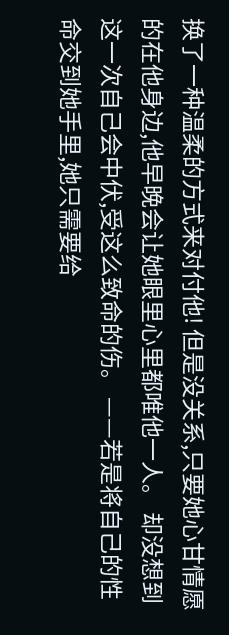换了一种温柔的方式来对付他! 但是没关系,只要她心甘情愿的在他身边,他早晚会让她眼里心里都唯他一人。 却没想到这一次自己会中伏,受这么致命的伤。 ——若是将自己的性命交到她手里,她只需要给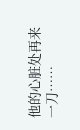他的心脏处再来一刀……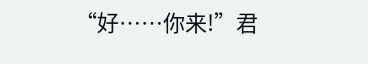“好……你来!”君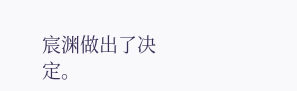宸渊做出了决定。